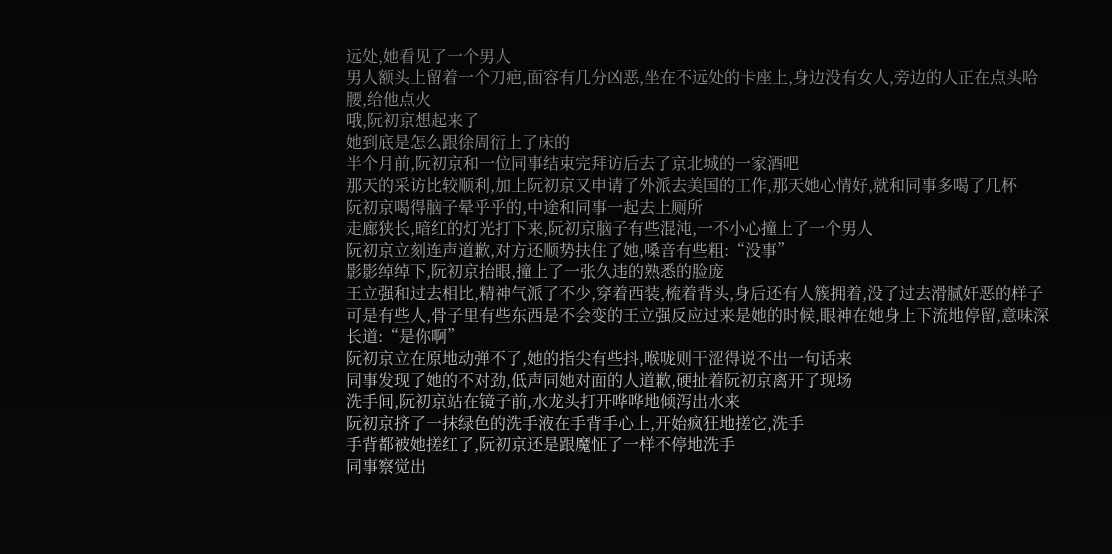远处,她看见了一个男人
男人额头上留着一个刀疤,面容有几分凶恶,坐在不远处的卡座上,身边没有女人,旁边的人正在点头哈腰,给他点火
哦,阮初京想起来了
她到底是怎么跟徐周衍上了床的
半个月前,阮初京和一位同事结束完拜访后去了京北城的一家酒吧
那天的采访比较顺利,加上阮初京又申请了外派去美国的工作,那天她心情好,就和同事多喝了几杯
阮初京喝得脑子晕乎乎的,中途和同事一起去上厕所
走廊狭长,暗红的灯光打下来,阮初京脑子有些混沌,一不小心撞上了一个男人
阮初京立刻连声道歉,对方还顺势扶住了她,嗓音有些粗:“没事”
影影绰绰下,阮初京抬眼,撞上了一张久违的熟悉的脸庞
王立强和过去相比,精神气派了不少,穿着西装,梳着背头,身后还有人簇拥着,没了过去滑腻奸恶的样子
可是有些人,骨子里有些东西是不会变的王立强反应过来是她的时候,眼神在她身上下流地停留,意味深长道:“是你啊”
阮初京立在原地动弹不了,她的指尖有些抖,喉咙则干涩得说不出一句话来
同事发现了她的不对劲,低声同她对面的人道歉,硬扯着阮初京离开了现场
洗手间,阮初京站在镜子前,水龙头打开哗哗地倾泻出水来
阮初京挤了一抹绿色的洗手液在手背手心上,开始疯狂地搓它,洗手
手背都被她搓红了,阮初京还是跟魔怔了一样不停地洗手
同事察觉出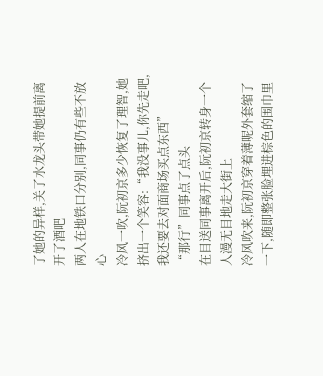了她的异样,关了水龙头带她提前离开了酒吧
两人在地铁口分别,同事仍有些不放心
冷风一吹,阮初京多少恢复了理智,她挤出一个笑容:“我没事儿,你先走吧,我还要去对面商场买点东西”
“那行”同事点了点头
在目送同事离开后,阮初京转身一个人漫无目地走大街上
冷风吹来,阮初京穿着薄呢外套缩了一下,随即整张脸埋进棕色的围巾里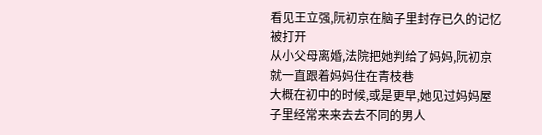看见王立强,阮初京在脑子里封存已久的记忆被打开
从小父母离婚,法院把她判给了妈妈,阮初京就一直跟着妈妈住在青枝巷
大概在初中的时候,或是更早,她见过妈妈屋子里经常来来去去不同的男人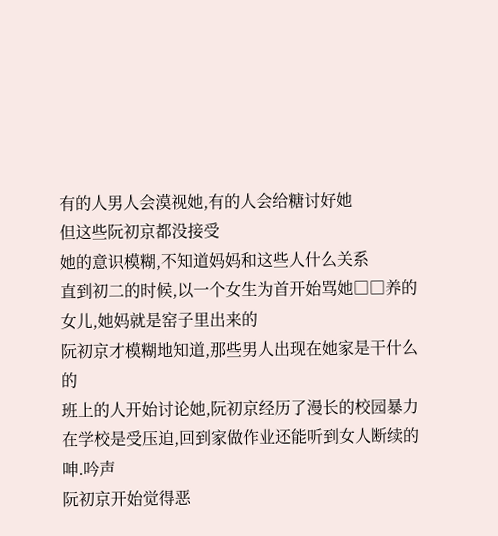有的人男人会漠视她,有的人会给糖讨好她
但这些阮初京都没接受
她的意识模糊,不知道妈妈和这些人什么关系
直到初二的时候,以一个女生为首开始骂她□□养的女儿,她妈就是窑子里出来的
阮初京才模糊地知道,那些男人出现在她家是干什么的
班上的人开始讨论她,阮初京经历了漫长的校园暴力
在学校是受压迫,回到家做作业还能听到女人断续的呻.吟声
阮初京开始觉得恶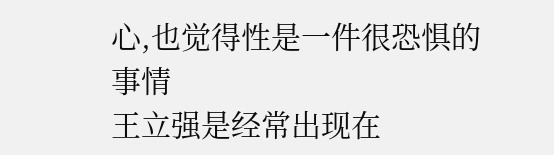心,也觉得性是一件很恐惧的事情
王立强是经常出现在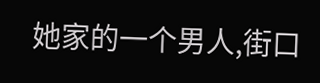她家的一个男人,街口